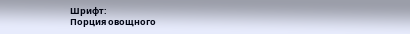Шрифт:
Порция овощного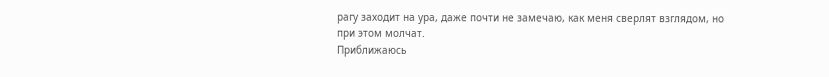рагу заходит на ура, даже почти не замечаю, как меня сверлят взглядом, но при этом молчат.
Приближаюсь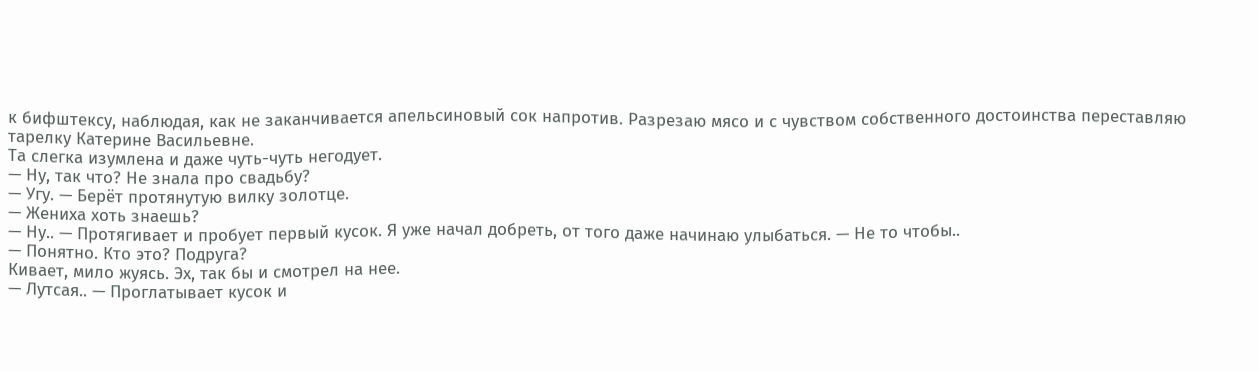к бифштексу, наблюдая, как не заканчивается апельсиновый сок напротив. Разрезаю мясо и с чувством собственного достоинства переставляю тарелку Катерине Васильевне.
Та слегка изумлена и даже чуть-чуть негодует.
— Ну, так что? Не знала про свадьбу?
— Угу. — Берёт протянутую вилку золотце.
— Жениха хоть знаешь?
— Ну.. — Протягивает и пробует первый кусок. Я уже начал добреть, от того даже начинаю улыбаться. — Не то чтобы..
— Понятно. Кто это? Подруга?
Кивает, мило жуясь. Эх, так бы и смотрел на нее.
— Лутсая.. — Проглатывает кусок и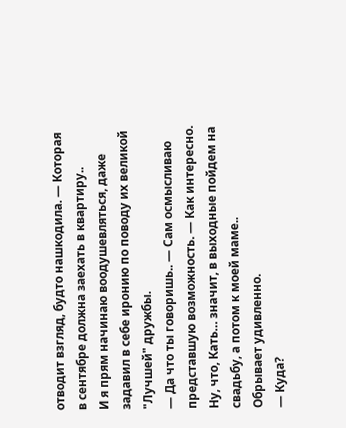отводит взгляд, будто нашкодила. — Которая в сентябре должна заехать в квартиру..
И я прям начинаю воодушевляться, даже задавил в себе иронию по поводу их великой "Лучшей" дружбы.
— Да что ты говоришь.. — Сам осмысливаю представшую возможность. — Как интересно. Ну, что, Кать… значит, в выходные пойдем на свадьбу, а потом к моей маме..
Обрывает удивленно.
— Куда?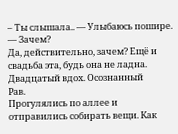– Ты слышала.. — Улыбаюсь пошире.
— Зачем?
Да, действительно, зачем? Ещё и свадьба эта, будь она не ладна.
Двадцатый вдох. Осознанный
Рав.
Прогулялись по аллее и отправились собирать вещи. Как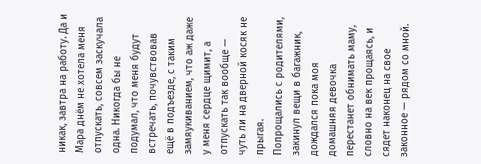никак, завтра на работу. Да и Мара днём не хотела меня отпускать, совсем заскучала одна. Никогда бы не подумал, что меня будут встречать, почувствовав ещё в подъезде, с таким замяукиванием, что аж даже у меня сердце щимит, а отпускать так вообще — чуть ли на дверной косяк не прыгая.
Попрощались с родителями, закинул вещи в багажник, дождался пока моя домашняя девочка перестанет обнимать маму, словно на век прощаясь, и сядет наконец на свое законное — рядом со мной.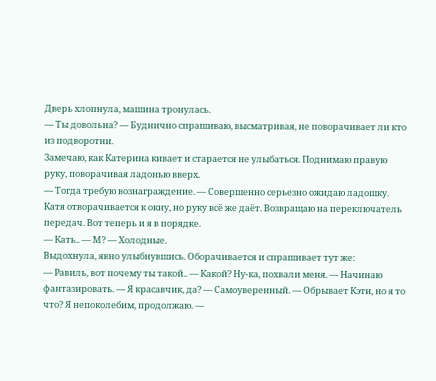Дверь хлопнула, машина тронулась.
— Ты довольна? — Буднично спрашиваю, высматривая, не поворачивает ли кто из подворотни.
Замечаю, как Катерина кивает и старается не улыбаться. Поднимаю правую руку, поворачивая ладонью вверх.
— Тогда требую вознаграждение. — Совершенно серьезно ожидаю ладошку.
Катя отворачивается к окну, но руку всё же даёт. Возвращаю на переключатель передач. Вот теперь и я в порядке.
— Кать.. — М? — Холодные.
Выдохнула, явно улыбнувшись. Оборачивается и спрашивает тут же:
— Равиль, вот почему ты такой.. — Какой? Ну-ка, похвали меня. — Начинаю фантазировать. — Я красавчик, да? — Самоуверенный. — Обрывает Кэти, но я то что? Я непоколебим, продолжаю. —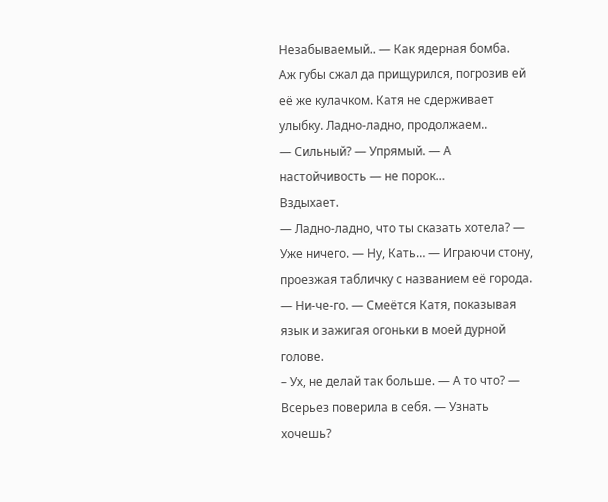Незабываемый.. — Как ядерная бомба.
Аж губы сжал да прищурился, погрозив ей её же кулачком. Катя не сдерживает улыбку. Ладно-ладно, продолжаем..
— Сильный? — Упрямый. — А настойчивость — не порок…
Вздыхает.
— Ладно-ладно, что ты сказать хотела? — Уже ничего. — Ну, Кать… — Играючи стону, проезжая табличку с названием её города. — Ни-че-го. — Смеётся Катя, показывая язык и зажигая огоньки в моей дурной голове.
– Ух, не делай так больше. — А то что? — Всерьез поверила в себя. — Узнать хочешь?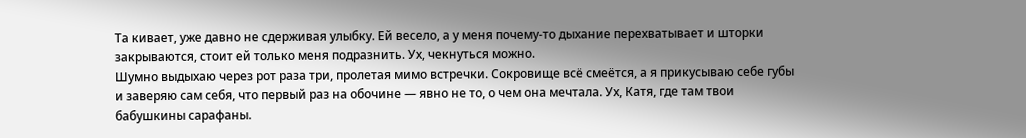Та кивает, уже давно не сдерживая улыбку. Ей весело, а у меня почему-то дыхание перехватывает и шторки закрываются, стоит ей только меня подразнить. Ух, чекнуться можно.
Шумно выдыхаю через рот раза три, пролетая мимо встречки. Сокровище всё смеётся, а я прикусываю себе губы и заверяю сам себя, что первый раз на обочине — явно не то, о чем она мечтала. Ух, Катя, где там твои бабушкины сарафаны.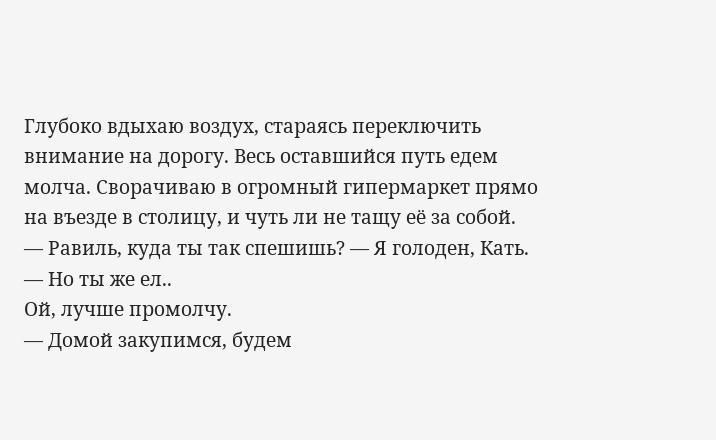Глубоко вдыхаю воздух, стараясь переключить внимание на дорогу. Весь оставшийся путь едем молча. Сворачиваю в огромный гипермаркет прямо на въезде в столицу, и чуть ли не тащу её за собой.
— Равиль, куда ты так спешишь? — Я голоден, Кать.
— Но ты же ел..
Ой, лучше промолчу.
— Домой закупимся, будем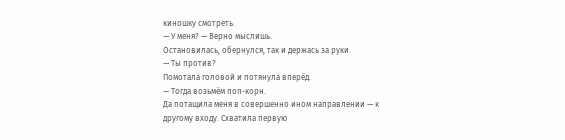киношку смотреть.
— У меня? — Верно мыслишь.
Остановилась, обернулся, так и держась за руки.
— Ты против?
Помотала головой и потянула вперёд.
— Тогда возьмём поп-корн.
Да потащила меня в совершенно ином направлении — к другому входу. Схватила первую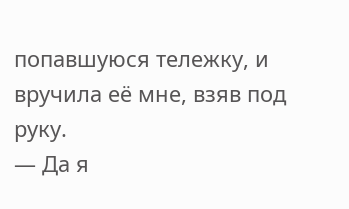попавшуюся тележку, и вручила её мне, взяв под руку.
— Да я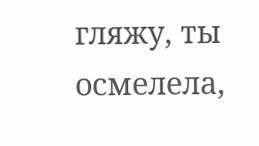гляжу, ты осмелела,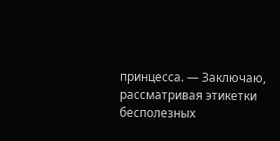принцесса. — Заключаю, рассматривая этикетки бесполезных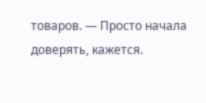товаров. — Просто начала доверять, кажется.